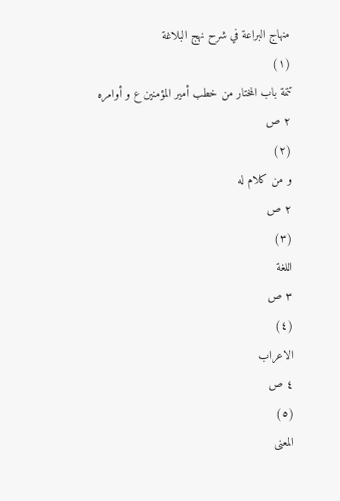منهاج البراعة في شرح نهج البلاغة
(١)
تتمة باب المختار من خطب أمير المؤمنين ع و أوامره
٢ ص
(٢)
و من كلام له
٢ ص
(٣)
اللغة
٣ ص
(٤)
الاعراب
٤ ص
(٥)
المعنى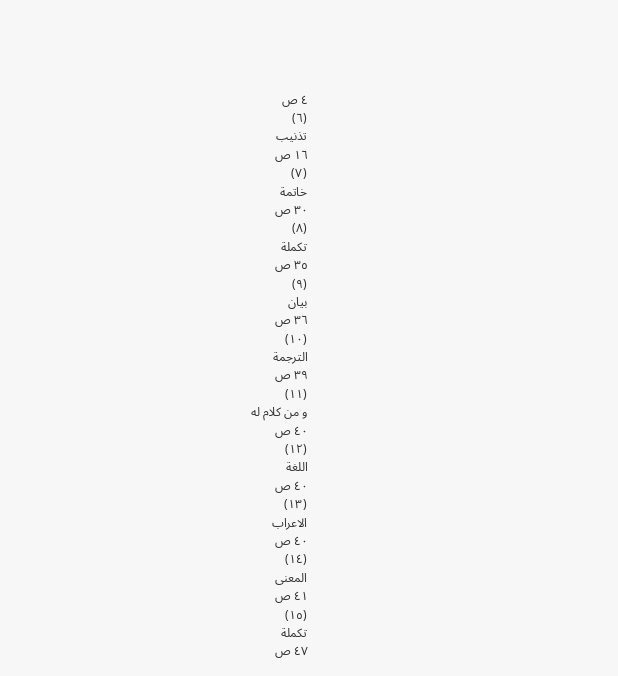٤ ص
(٦)
تذنيب
١٦ ص
(٧)
خاتمة
٣٠ ص
(٨)
تكملة
٣٥ ص
(٩)
بيان
٣٦ ص
(١٠)
الترجمة
٣٩ ص
(١١)
و من كلام له
٤٠ ص
(١٢)
اللغة
٤٠ ص
(١٣)
الاعراب
٤٠ ص
(١٤)
المعنى
٤١ ص
(١٥)
تكملة
٤٧ ص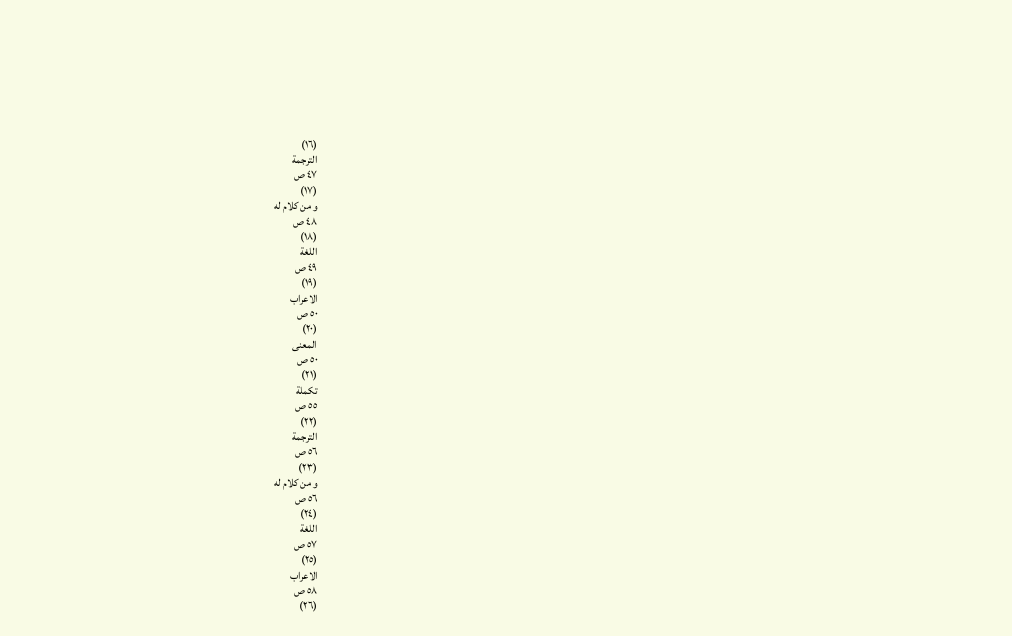(١٦)
الترجمة
٤٧ ص
(١٧)
و من كلام له
٤٨ ص
(١٨)
اللغة
٤٩ ص
(١٩)
الاعراب
٥٠ ص
(٢٠)
المعنى
٥٠ ص
(٢١)
تكملة
٥٥ ص
(٢٢)
الترجمة
٥٦ ص
(٢٣)
و من كلام له
٥٦ ص
(٢٤)
اللغة
٥٧ ص
(٢٥)
الاعراب
٥٨ ص
(٢٦)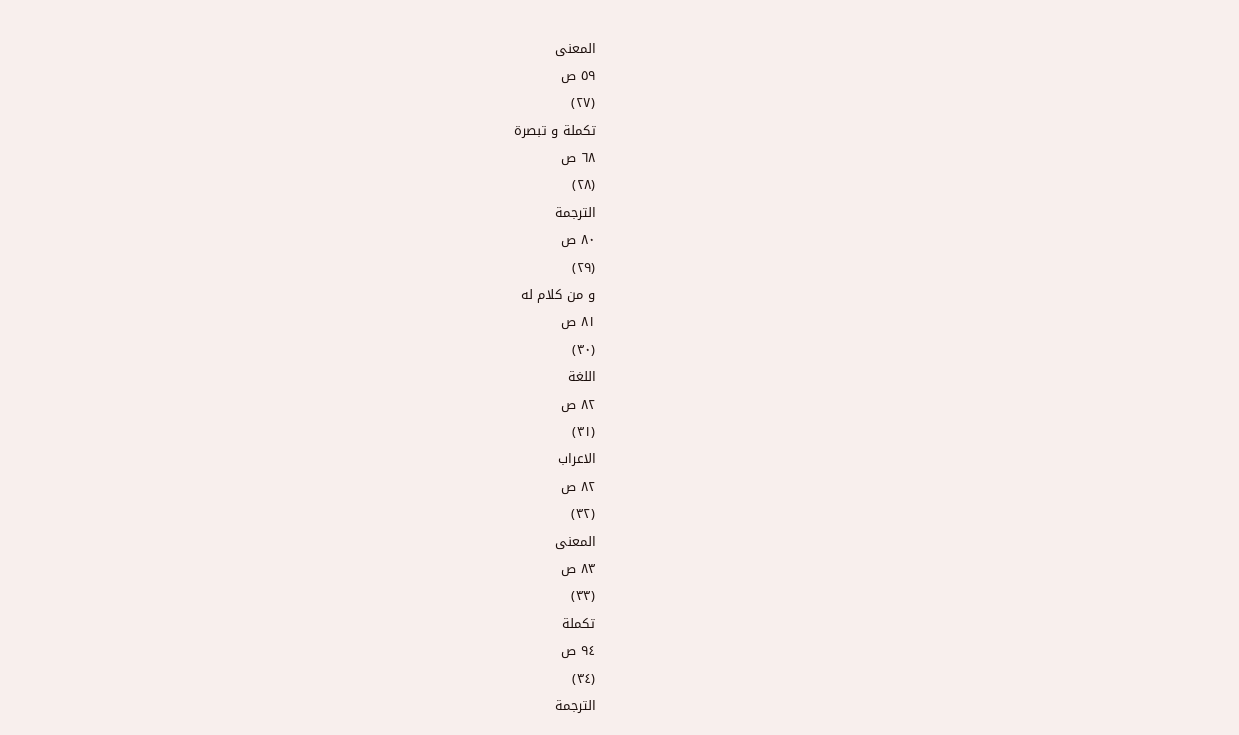المعنى
٥٩ ص
(٢٧)
تكملة و تبصرة
٦٨ ص
(٢٨)
الترجمة
٨٠ ص
(٢٩)
و من كلام له
٨١ ص
(٣٠)
اللغة
٨٢ ص
(٣١)
الاعراب
٨٢ ص
(٣٢)
المعنى
٨٣ ص
(٣٣)
تكملة
٩٤ ص
(٣٤)
الترجمة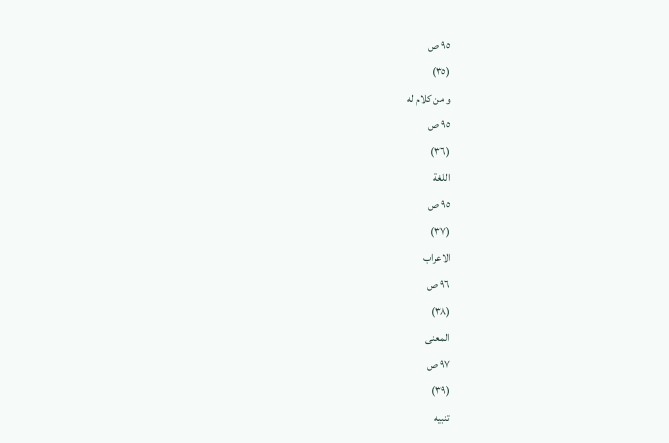٩٥ ص
(٣٥)
و من كلام له
٩٥ ص
(٣٦)
اللغة
٩٥ ص
(٣٧)
الاعراب
٩٦ ص
(٣٨)
المعنى
٩٧ ص
(٣٩)
تنبيه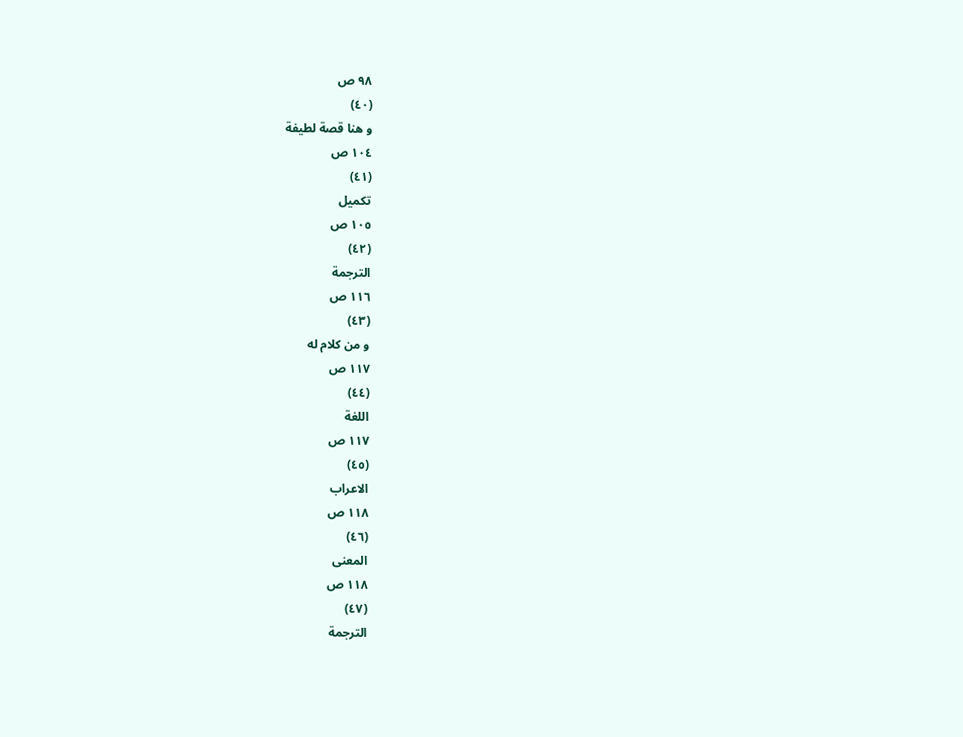٩٨ ص
(٤٠)
و هنا قصة لطيفة
١٠٤ ص
(٤١)
تكميل
١٠٥ ص
(٤٢)
الترجمة
١١٦ ص
(٤٣)
و من كلام له
١١٧ ص
(٤٤)
اللغة
١١٧ ص
(٤٥)
الاعراب
١١٨ ص
(٤٦)
المعنى
١١٨ ص
(٤٧)
الترجمة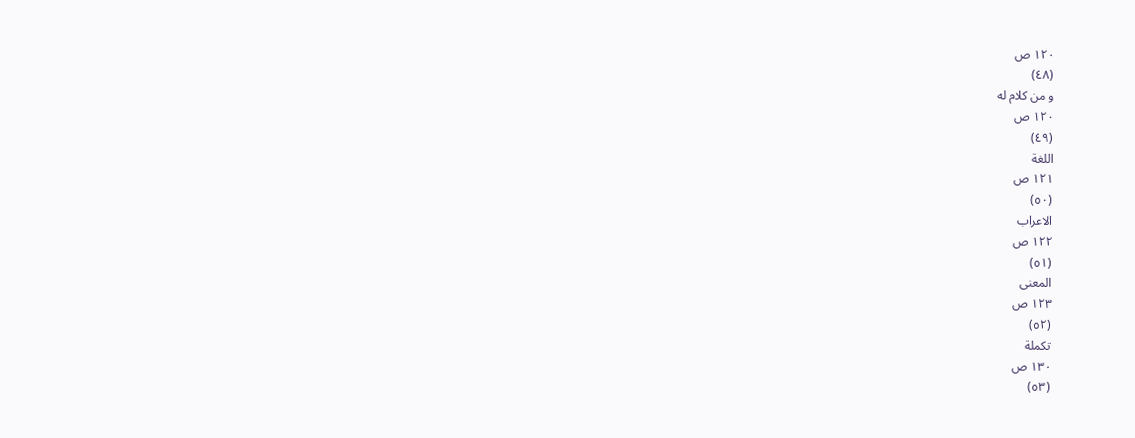١٢٠ ص
(٤٨)
و من كلام له
١٢٠ ص
(٤٩)
اللغة
١٢١ ص
(٥٠)
الاعراب
١٢٢ ص
(٥١)
المعنى
١٢٣ ص
(٥٢)
تكملة
١٣٠ ص
(٥٣)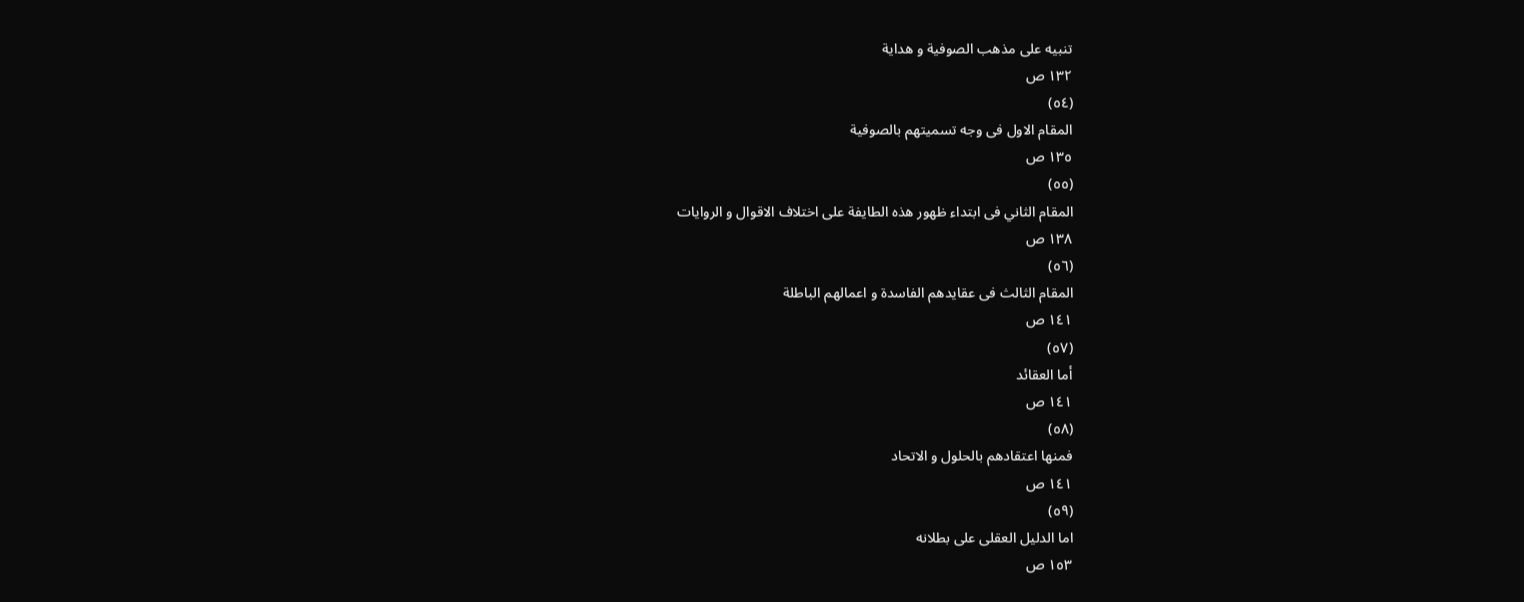تنبيه على مذهب الصوفية و هداية
١٣٢ ص
(٥٤)
المقام الاول فى وجه تسميتهم بالصوفية
١٣٥ ص
(٥٥)
المقام الثاني فى ابتداء ظهور هذه الطايفة على اختلاف الاقوال و الروايات
١٣٨ ص
(٥٦)
المقام الثالث فى عقايدهم الفاسدة و اعمالهم الباطلة
١٤١ ص
(٥٧)
أما العقائد
١٤١ ص
(٥٨)
فمنها اعتقادهم بالحلول و الاتحاد
١٤١ ص
(٥٩)
اما الدليل العقلى على بطلانه
١٥٣ ص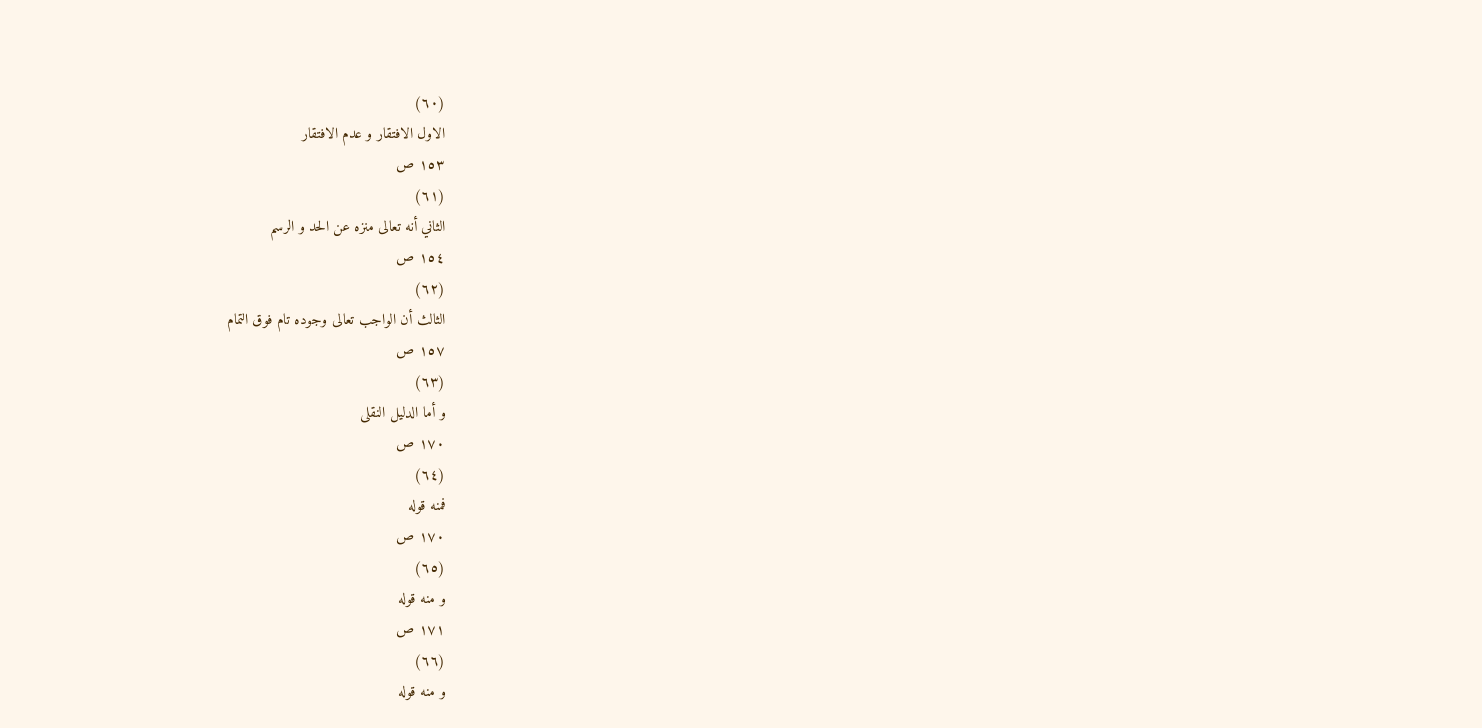(٦٠)
الاول الافتقار و عدم الافتقار
١٥٣ ص
(٦١)
الثاني أنه تعالى منزه عن الحد و الرسم
١٥٤ ص
(٦٢)
الثالث أن الواجب تعالى وجوده تام فوق التمام
١٥٧ ص
(٦٣)
و أما الدليل النقلى
١٧٠ ص
(٦٤)
فمنه قوله
١٧٠ ص
(٦٥)
و منه قوله
١٧١ ص
(٦٦)
و منه قوله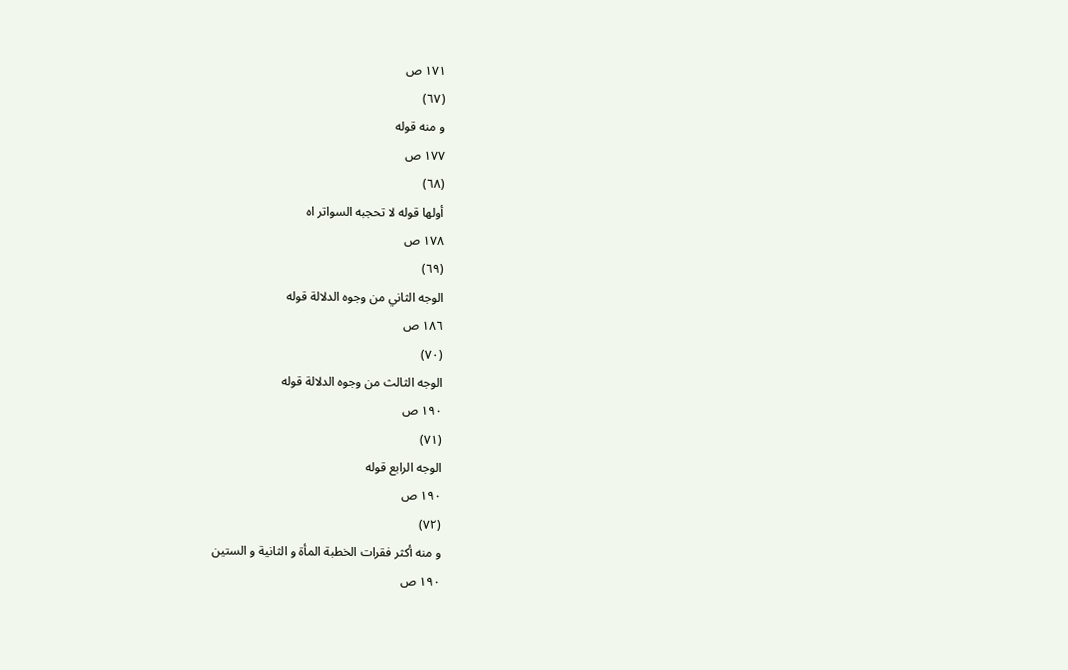١٧١ ص
(٦٧)
و منه قوله
١٧٧ ص
(٦٨)
أولها قوله لا تحجبه السواتر اه
١٧٨ ص
(٦٩)
الوجه الثاني من وجوه الدلالة قوله
١٨٦ ص
(٧٠)
الوجه الثالث من وجوه الدلالة قوله
١٩٠ ص
(٧١)
الوجه الرابع قوله
١٩٠ ص
(٧٢)
و منه أكثر فقرات الخطبة المأة و الثانية و الستين
١٩٠ ص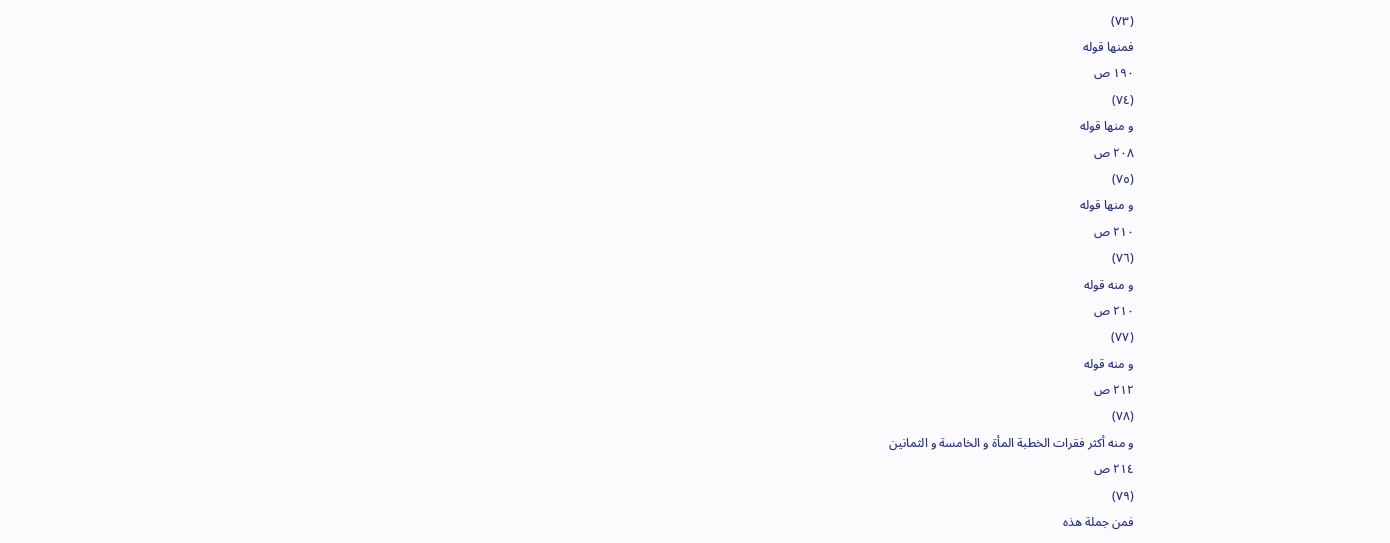(٧٣)
فمنها قوله
١٩٠ ص
(٧٤)
و منها قوله
٢٠٨ ص
(٧٥)
و منها قوله
٢١٠ ص
(٧٦)
و منه قوله
٢١٠ ص
(٧٧)
و منه قوله
٢١٢ ص
(٧٨)
و منه أكثر فقرات الخطبة المأة و الخامسة و الثمانين
٢١٤ ص
(٧٩)
فمن جملة هذه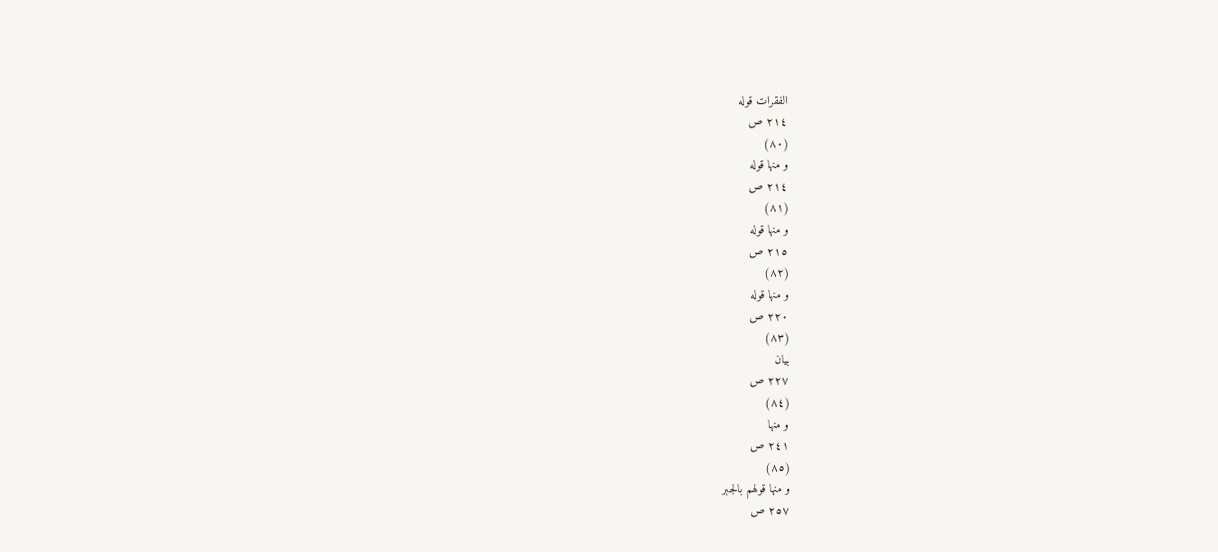الفقرات قوله
٢١٤ ص
(٨٠)
و منها قوله
٢١٤ ص
(٨١)
و منها قوله
٢١٥ ص
(٨٢)
و منها قوله
٢٢٠ ص
(٨٣)
بيان
٢٢٧ ص
(٨٤)
و منها
٢٤١ ص
(٨٥)
و منها قولهم بالجبر
٢٥٧ ص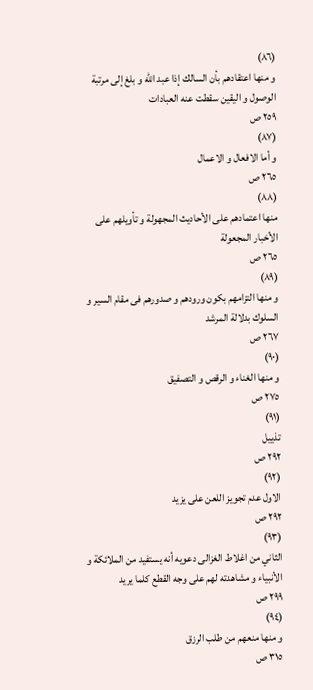(٨٦)
و منها اعتقادهم بأن السالك إذا عبد الله و بلغ إلى مرتبة الوصول و اليقين سقطت عنه العبادات
٢٥٩ ص
(٨٧)
و أما الافعال و الاعمال
٢٦٥ ص
(٨٨)
منها اعتمادهم على الأحاديث المجهولة و تأويلهم على الأخبار المجعولة
٢٦٥ ص
(٨٩)
و منها التزامهم بكون ورودهم و صدورهم فى مقام السير و السلوك بدلالة المرشد
٢٦٧ ص
(٩٠)
و منها الغناء و الرقص و التصفيق
٢٧٥ ص
(٩١)
تذييل
٢٩٢ ص
(٩٢)
الاول عدم تجويز اللعن على يزيد
٢٩٢ ص
(٩٣)
الثاني من اغلاط الغزالى دعويه أنه يستفيد من الملائكة و الأنبياء و مشاهدته لهم على وجه القطع كلما يريد
٢٩٩ ص
(٩٤)
و منها منعهم من طلب الرزق
٣١٥ ص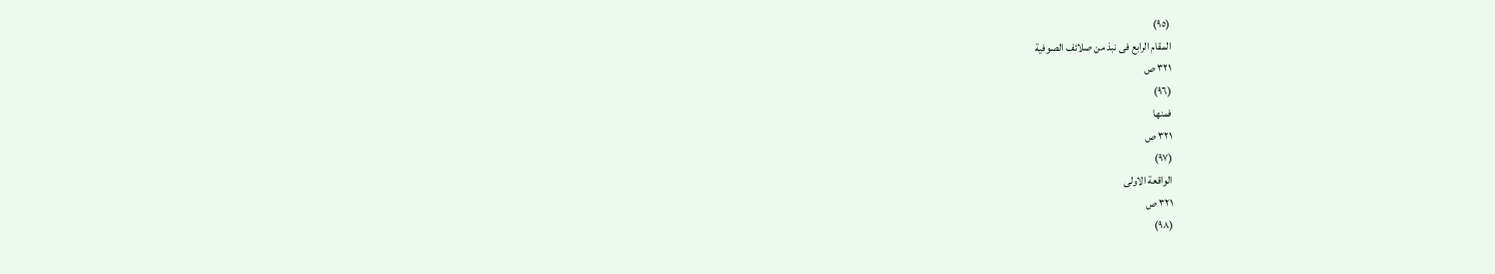(٩٥)
المقام الرابع فى نبذ من صلائف الصوفية
٣٢١ ص
(٩٦)
فمنها
٣٢١ ص
(٩٧)
الواقعة الاولى
٣٢١ ص
(٩٨)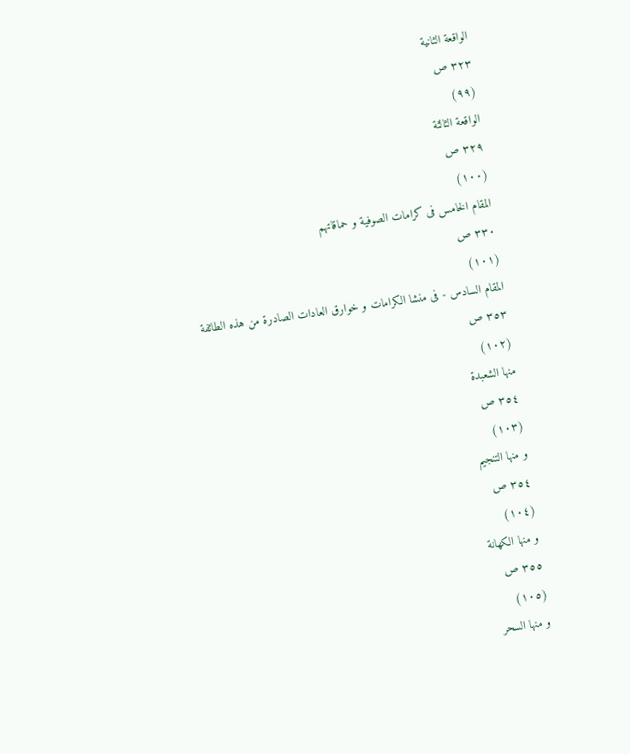الواقعة الثانية
٣٢٣ ص
(٩٩)
الواقعة الثالثة
٣٢٩ ص
(١٠٠)
المقام الخامس فى كرامات الصوفية و حماقاتهم
٣٣٠ ص
(١٠١)
المقام السادس - فى منشا الكرامات و خوارق العادات الصادرة من هذه الطائفة
٣٥٣ ص
(١٠٢)
منها الشعبدة
٣٥٤ ص
(١٠٣)
و منها التنجيم
٣٥٤ ص
(١٠٤)
و منها الكهانة
٣٥٥ ص
(١٠٥)
و منها السحر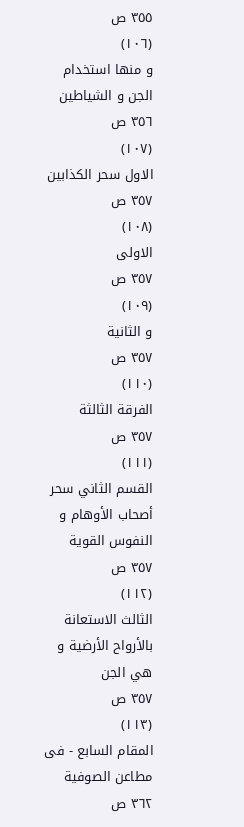٣٥٥ ص
(١٠٦)
و منها استخدام الجن و الشياطين
٣٥٦ ص
(١٠٧)
الاول سحر الكذابين
٣٥٧ ص
(١٠٨)
الاولى
٣٥٧ ص
(١٠٩)
و الثانية
٣٥٧ ص
(١١٠)
الفرقة الثالثة
٣٥٧ ص
(١١١)
القسم الثاني سحر أصحاب الأوهام و النفوس القوية
٣٥٧ ص
(١١٢)
الثالث الاستعانة بالأرواح الأرضية و هي الجن
٣٥٧ ص
(١١٣)
المقام السابع - فى مطاعن الصوفية
٣٦٢ ص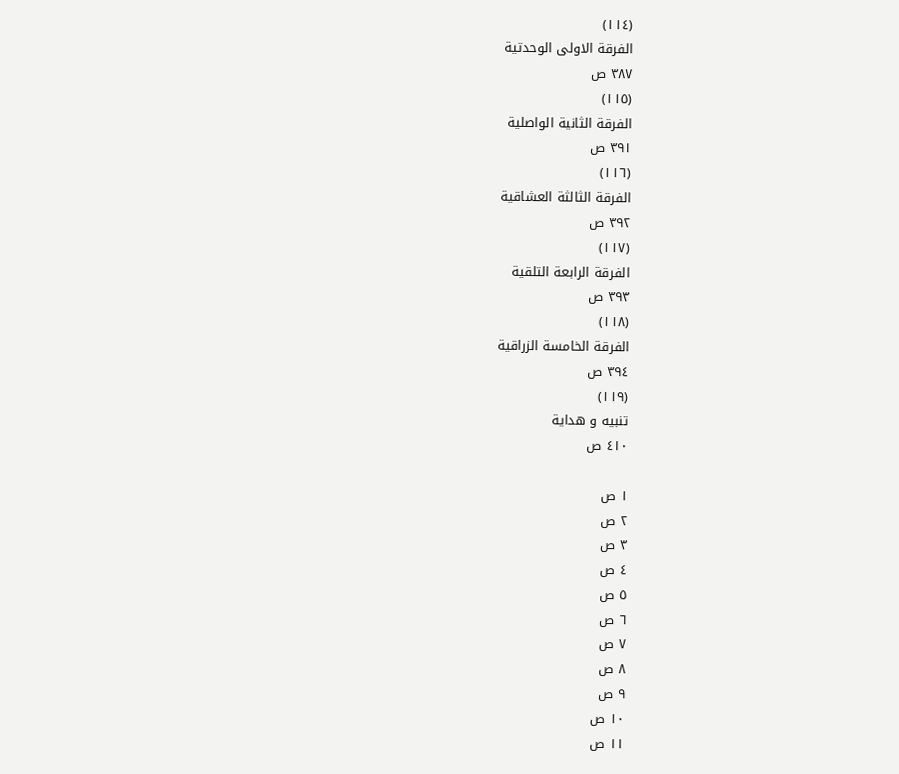(١١٤)
الفرقة الاولى الوحدتية
٣٨٧ ص
(١١٥)
الفرقة الثانية الواصلية
٣٩١ ص
(١١٦)
الفرقة الثالثة العشاقية
٣٩٢ ص
(١١٧)
الفرقة الرابعة التلقية
٣٩٣ ص
(١١٨)
الفرقة الخامسة الزراقية
٣٩٤ ص
(١١٩)
تنبيه و هداية
٤١٠ ص

١ ص
٢ ص
٣ ص
٤ ص
٥ ص
٦ ص
٧ ص
٨ ص
٩ ص
١٠ ص
١١ ص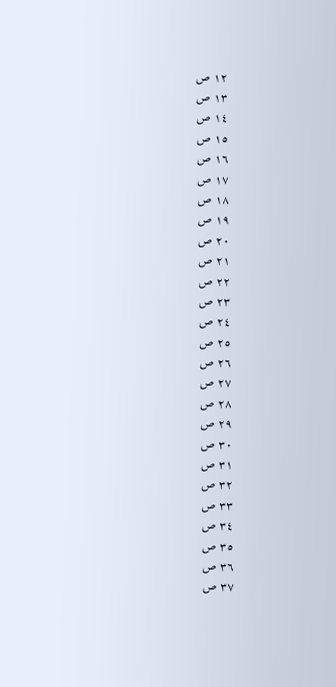١٢ ص
١٣ ص
١٤ ص
١٥ ص
١٦ ص
١٧ ص
١٨ ص
١٩ ص
٢٠ ص
٢١ ص
٢٢ ص
٢٣ ص
٢٤ ص
٢٥ ص
٢٦ ص
٢٧ ص
٢٨ ص
٢٩ ص
٣٠ ص
٣١ ص
٣٢ ص
٣٣ ص
٣٤ ص
٣٥ ص
٣٦ ص
٣٧ ص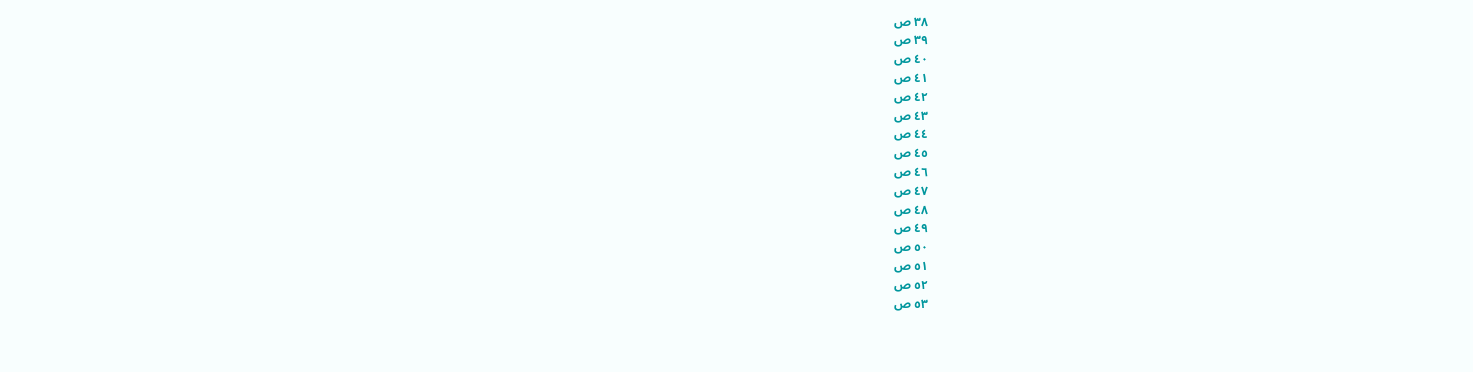٣٨ ص
٣٩ ص
٤٠ ص
٤١ ص
٤٢ ص
٤٣ ص
٤٤ ص
٤٥ ص
٤٦ ص
٤٧ ص
٤٨ ص
٤٩ ص
٥٠ ص
٥١ ص
٥٢ ص
٥٣ ص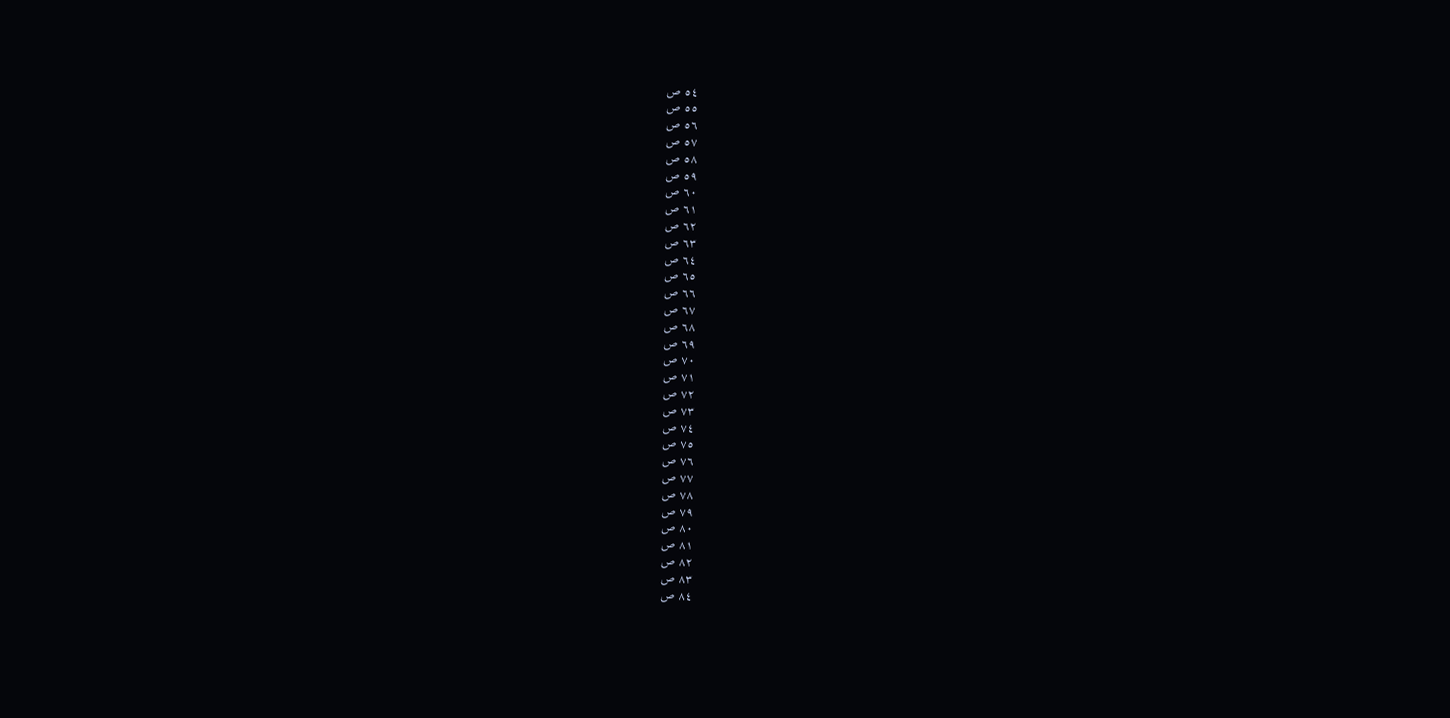٥٤ ص
٥٥ ص
٥٦ ص
٥٧ ص
٥٨ ص
٥٩ ص
٦٠ ص
٦١ ص
٦٢ ص
٦٣ ص
٦٤ ص
٦٥ ص
٦٦ ص
٦٧ ص
٦٨ ص
٦٩ ص
٧٠ ص
٧١ ص
٧٢ ص
٧٣ ص
٧٤ ص
٧٥ ص
٧٦ ص
٧٧ ص
٧٨ ص
٧٩ ص
٨٠ ص
٨١ ص
٨٢ ص
٨٣ ص
٨٤ ص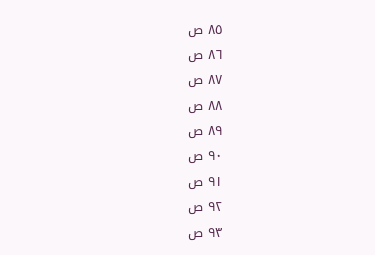٨٥ ص
٨٦ ص
٨٧ ص
٨٨ ص
٨٩ ص
٩٠ ص
٩١ ص
٩٢ ص
٩٣ ص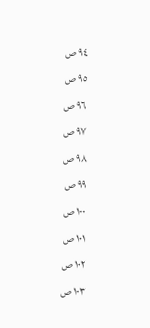٩٤ ص
٩٥ ص
٩٦ ص
٩٧ ص
٩٨ ص
٩٩ ص
١٠٠ ص
١٠١ ص
١٠٢ ص
١٠٣ ص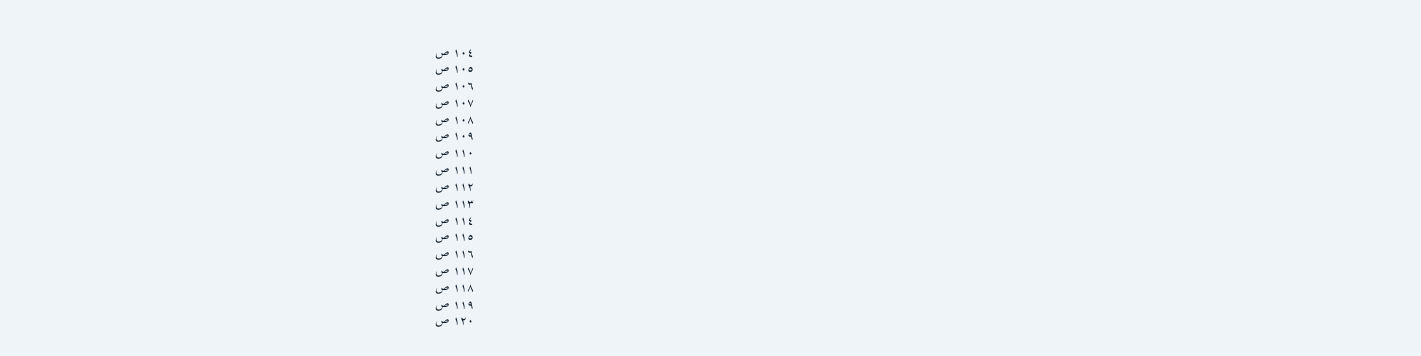١٠٤ ص
١٠٥ ص
١٠٦ ص
١٠٧ ص
١٠٨ ص
١٠٩ ص
١١٠ ص
١١١ ص
١١٢ ص
١١٣ ص
١١٤ ص
١١٥ ص
١١٦ ص
١١٧ ص
١١٨ ص
١١٩ ص
١٢٠ ص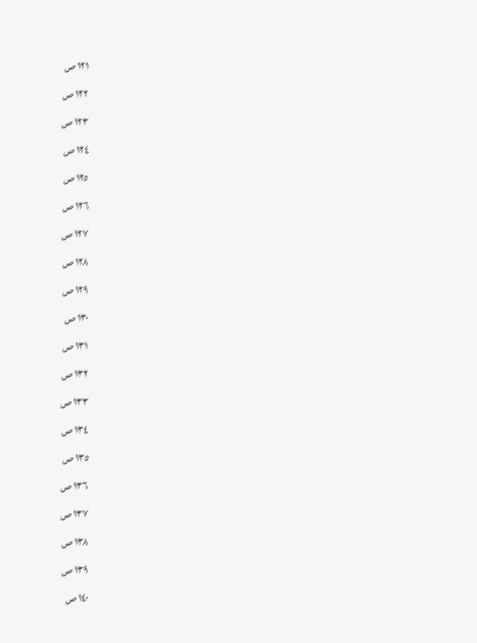١٢١ ص
١٢٢ ص
١٢٣ ص
١٢٤ ص
١٢٥ ص
١٢٦ ص
١٢٧ ص
١٢٨ ص
١٢٩ ص
١٣٠ ص
١٣١ ص
١٣٢ ص
١٣٣ ص
١٣٤ ص
١٣٥ ص
١٣٦ ص
١٣٧ ص
١٣٨ ص
١٣٩ ص
١٤٠ ص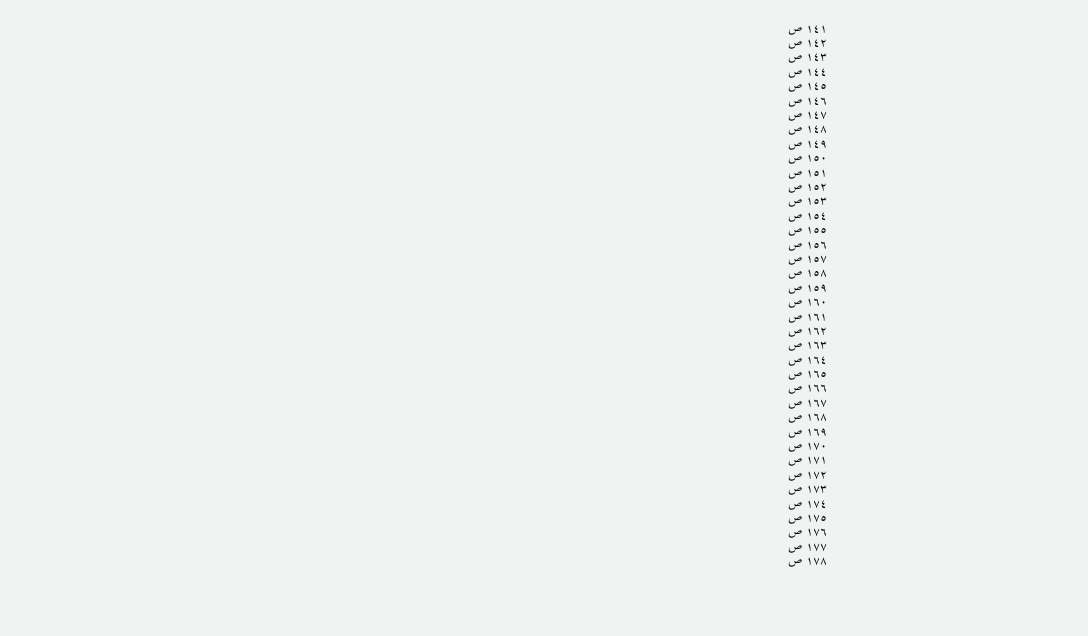١٤١ ص
١٤٢ ص
١٤٣ ص
١٤٤ ص
١٤٥ ص
١٤٦ ص
١٤٧ ص
١٤٨ ص
١٤٩ ص
١٥٠ ص
١٥١ ص
١٥٢ ص
١٥٣ ص
١٥٤ ص
١٥٥ ص
١٥٦ ص
١٥٧ ص
١٥٨ ص
١٥٩ ص
١٦٠ ص
١٦١ ص
١٦٢ ص
١٦٣ ص
١٦٤ ص
١٦٥ ص
١٦٦ ص
١٦٧ ص
١٦٨ ص
١٦٩ ص
١٧٠ ص
١٧١ ص
١٧٢ ص
١٧٣ ص
١٧٤ ص
١٧٥ ص
١٧٦ ص
١٧٧ ص
١٧٨ ص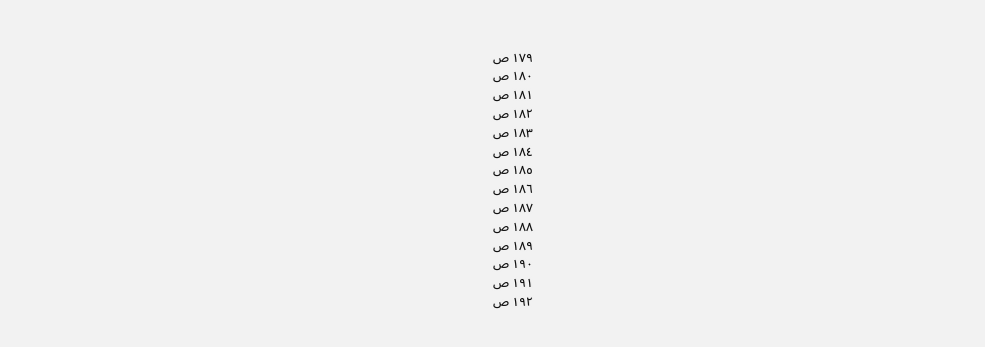١٧٩ ص
١٨٠ ص
١٨١ ص
١٨٢ ص
١٨٣ ص
١٨٤ ص
١٨٥ ص
١٨٦ ص
١٨٧ ص
١٨٨ ص
١٨٩ ص
١٩٠ ص
١٩١ ص
١٩٢ ص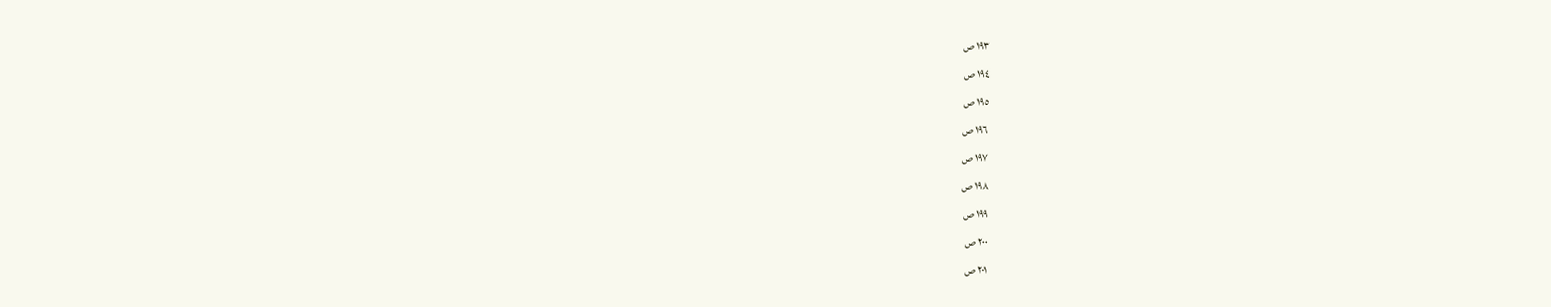١٩٣ ص
١٩٤ ص
١٩٥ ص
١٩٦ ص
١٩٧ ص
١٩٨ ص
١٩٩ ص
٢٠٠ ص
٢٠١ ص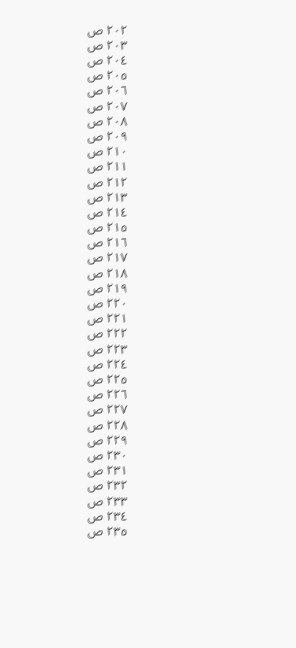٢٠٢ ص
٢٠٣ ص
٢٠٤ ص
٢٠٥ ص
٢٠٦ ص
٢٠٧ ص
٢٠٨ ص
٢٠٩ ص
٢١٠ ص
٢١١ ص
٢١٢ ص
٢١٣ ص
٢١٤ ص
٢١٥ ص
٢١٦ ص
٢١٧ ص
٢١٨ ص
٢١٩ ص
٢٢٠ ص
٢٢١ ص
٢٢٢ ص
٢٢٣ ص
٢٢٤ ص
٢٢٥ ص
٢٢٦ ص
٢٢٧ ص
٢٢٨ ص
٢٢٩ ص
٢٣٠ ص
٢٣١ ص
٢٣٢ ص
٢٣٣ ص
٢٣٤ ص
٢٣٥ ص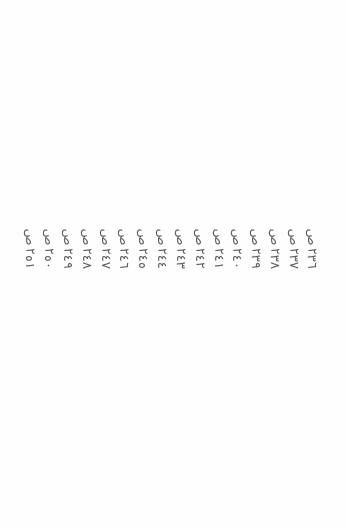٢٣٦ ص
٢٣٧ ص
٢٣٨ ص
٢٣٩ ص
٢٤٠ ص
٢٤١ ص
٢٤٢ ص
٢٤٣ ص
٢٤٤ ص
٢٤٥ ص
٢٤٦ ص
٢٤٧ ص
٢٤٨ ص
٢٤٩ ص
٢٥٠ ص
٢٥١ ص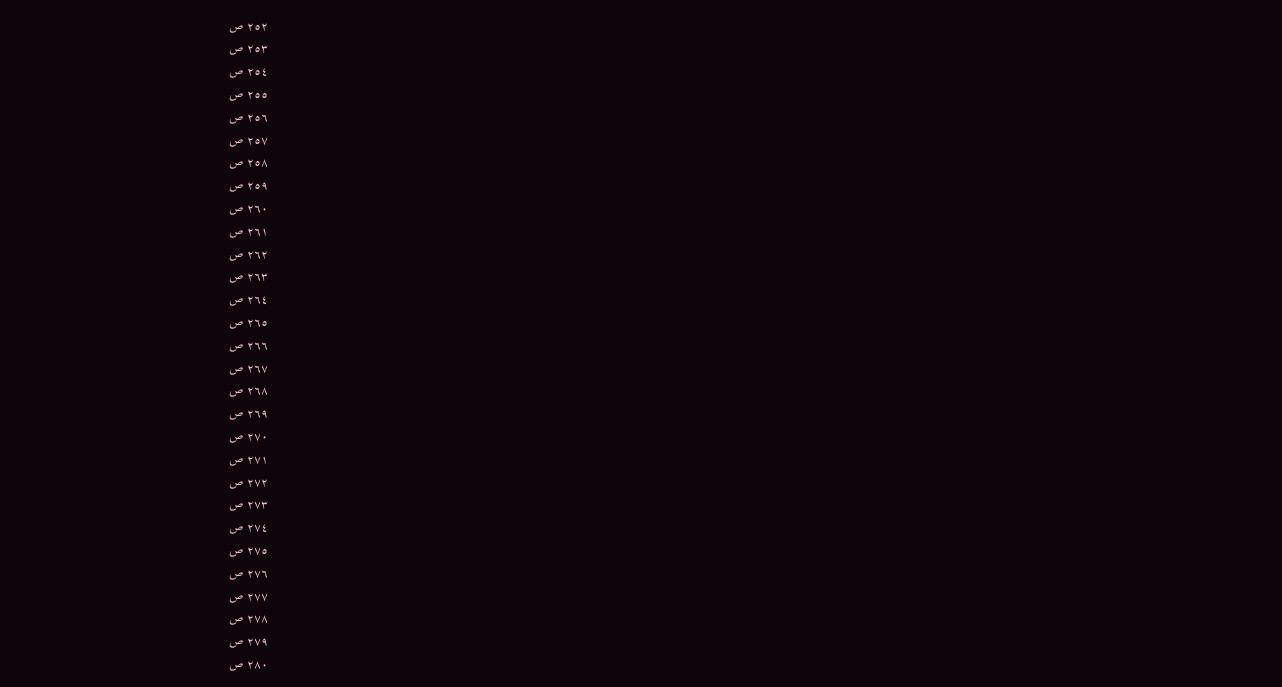٢٥٢ ص
٢٥٣ ص
٢٥٤ ص
٢٥٥ ص
٢٥٦ ص
٢٥٧ ص
٢٥٨ ص
٢٥٩ ص
٢٦٠ ص
٢٦١ ص
٢٦٢ ص
٢٦٣ ص
٢٦٤ ص
٢٦٥ ص
٢٦٦ ص
٢٦٧ ص
٢٦٨ ص
٢٦٩ ص
٢٧٠ ص
٢٧١ ص
٢٧٢ ص
٢٧٣ ص
٢٧٤ ص
٢٧٥ ص
٢٧٦ ص
٢٧٧ ص
٢٧٨ ص
٢٧٩ ص
٢٨٠ ص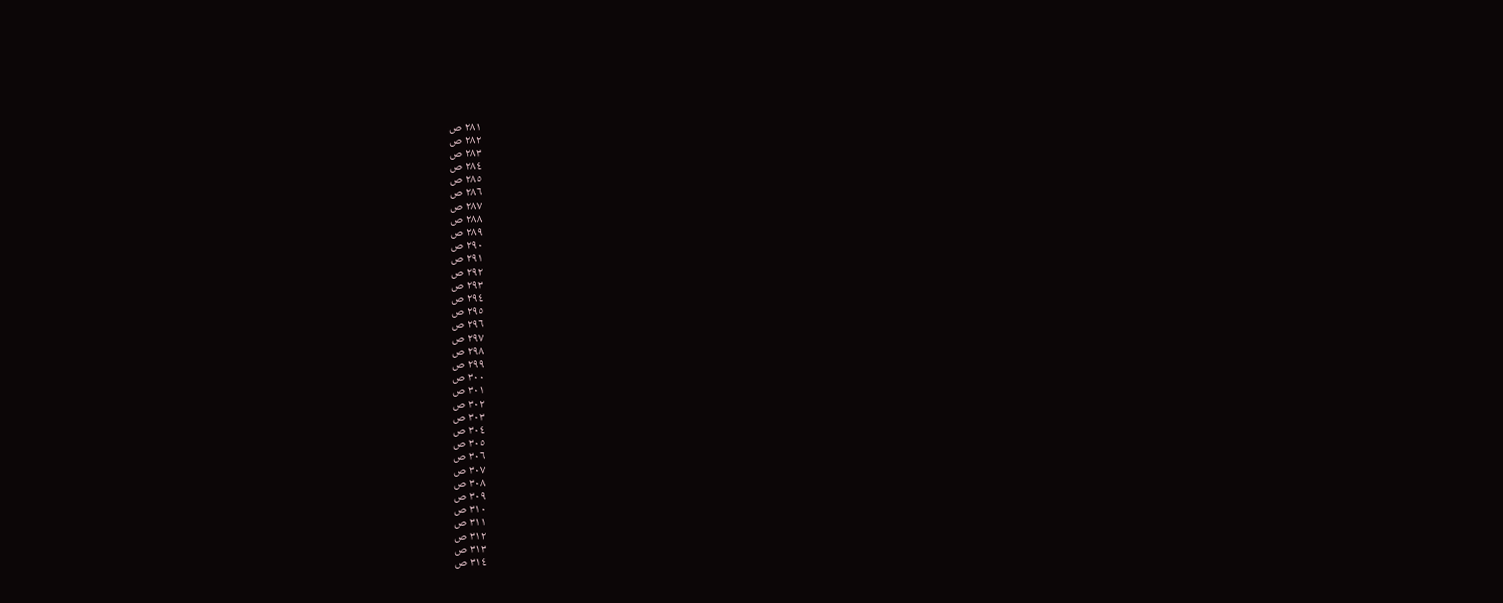٢٨١ ص
٢٨٢ ص
٢٨٣ ص
٢٨٤ ص
٢٨٥ ص
٢٨٦ ص
٢٨٧ ص
٢٨٨ ص
٢٨٩ ص
٢٩٠ ص
٢٩١ ص
٢٩٢ ص
٢٩٣ ص
٢٩٤ ص
٢٩٥ ص
٢٩٦ ص
٢٩٧ ص
٢٩٨ ص
٢٩٩ ص
٣٠٠ ص
٣٠١ ص
٣٠٢ ص
٣٠٣ ص
٣٠٤ ص
٣٠٥ ص
٣٠٦ ص
٣٠٧ ص
٣٠٨ ص
٣٠٩ ص
٣١٠ ص
٣١١ ص
٣١٢ ص
٣١٣ ص
٣١٤ ص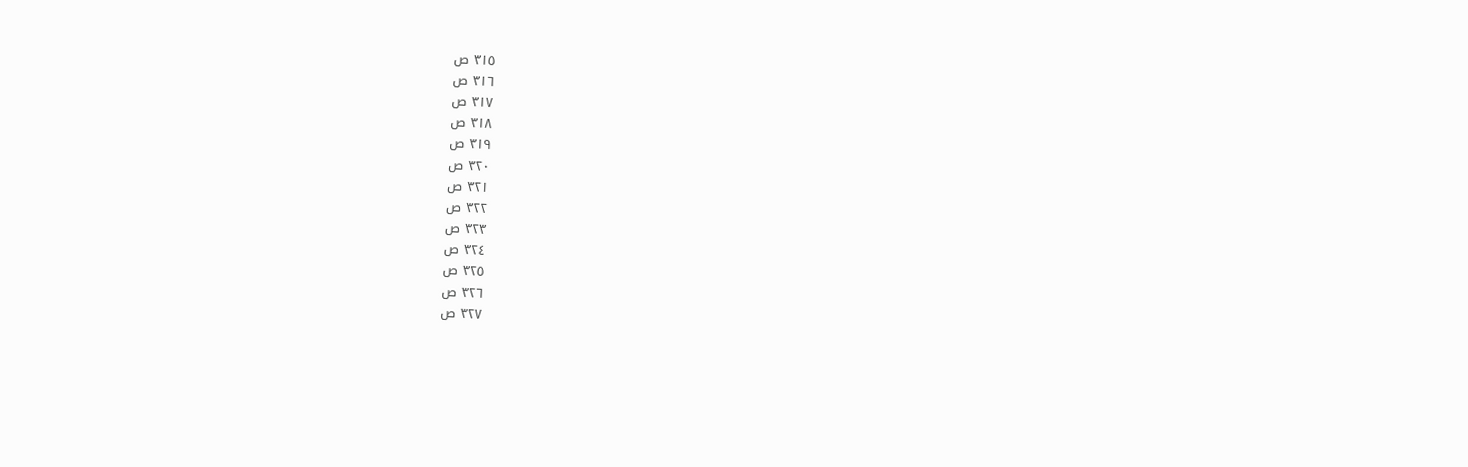٣١٥ ص
٣١٦ ص
٣١٧ ص
٣١٨ ص
٣١٩ ص
٣٢٠ ص
٣٢١ ص
٣٢٢ ص
٣٢٣ ص
٣٢٤ ص
٣٢٥ ص
٣٢٦ ص
٣٢٧ ص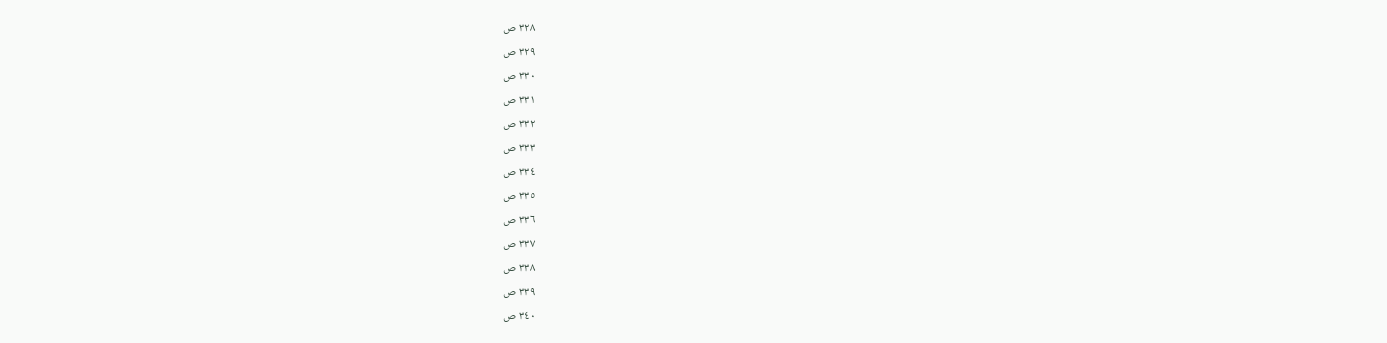٣٢٨ ص
٣٢٩ ص
٣٣٠ ص
٣٣١ ص
٣٣٢ ص
٣٣٣ ص
٣٣٤ ص
٣٣٥ ص
٣٣٦ ص
٣٣٧ ص
٣٣٨ ص
٣٣٩ ص
٣٤٠ ص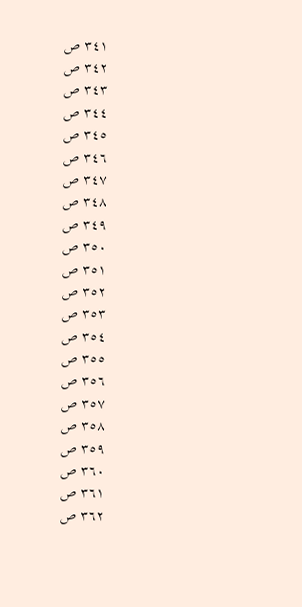٣٤١ ص
٣٤٢ ص
٣٤٣ ص
٣٤٤ ص
٣٤٥ ص
٣٤٦ ص
٣٤٧ ص
٣٤٨ ص
٣٤٩ ص
٣٥٠ ص
٣٥١ ص
٣٥٢ ص
٣٥٣ ص
٣٥٤ ص
٣٥٥ ص
٣٥٦ ص
٣٥٧ ص
٣٥٨ ص
٣٥٩ ص
٣٦٠ ص
٣٦١ ص
٣٦٢ ص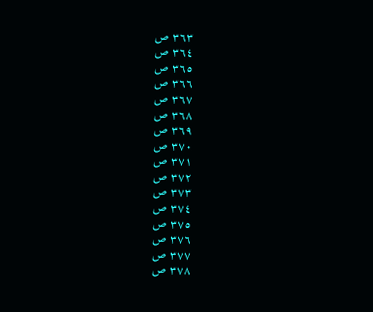٣٦٣ ص
٣٦٤ ص
٣٦٥ ص
٣٦٦ ص
٣٦٧ ص
٣٦٨ ص
٣٦٩ ص
٣٧٠ ص
٣٧١ ص
٣٧٢ ص
٣٧٣ ص
٣٧٤ ص
٣٧٥ ص
٣٧٦ ص
٣٧٧ ص
٣٧٨ ص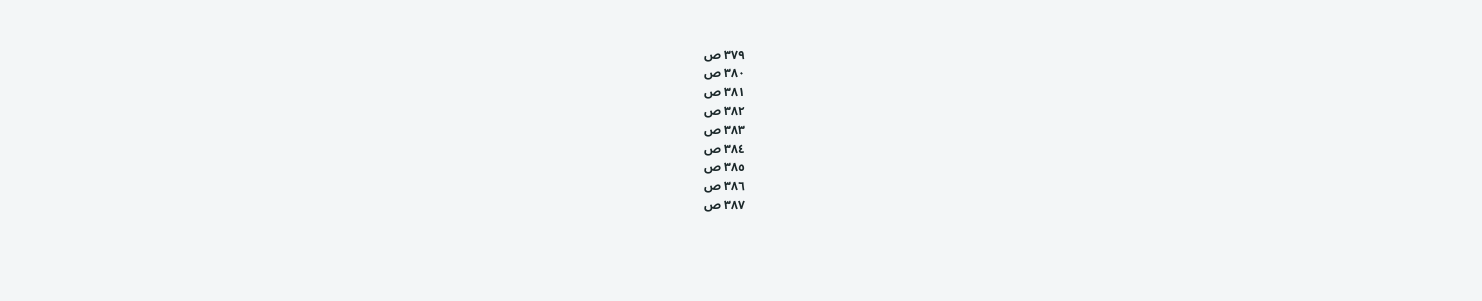٣٧٩ ص
٣٨٠ ص
٣٨١ ص
٣٨٢ ص
٣٨٣ ص
٣٨٤ ص
٣٨٥ ص
٣٨٦ ص
٣٨٧ ص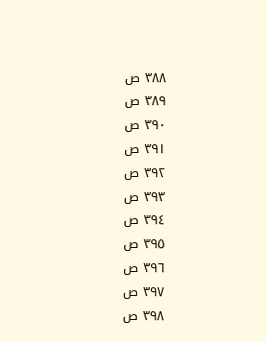٣٨٨ ص
٣٨٩ ص
٣٩٠ ص
٣٩١ ص
٣٩٢ ص
٣٩٣ ص
٣٩٤ ص
٣٩٥ ص
٣٩٦ ص
٣٩٧ ص
٣٩٨ ص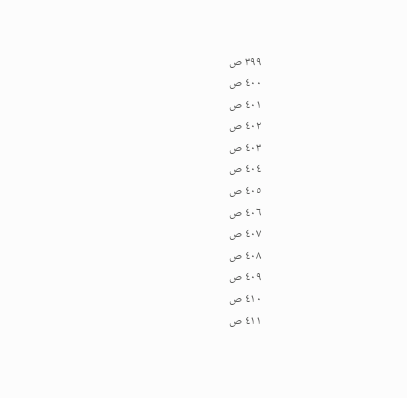٣٩٩ ص
٤٠٠ ص
٤٠١ ص
٤٠٢ ص
٤٠٣ ص
٤٠٤ ص
٤٠٥ ص
٤٠٦ ص
٤٠٧ ص
٤٠٨ ص
٤٠٩ ص
٤١٠ ص
٤١١ ص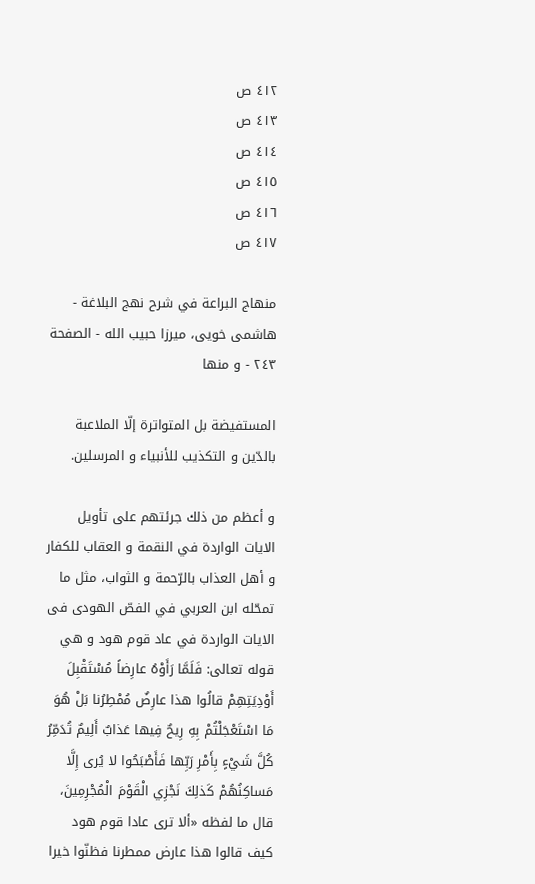٤١٢ ص
٤١٣ ص
٤١٤ ص
٤١٥ ص
٤١٦ ص
٤١٧ ص

منهاج البراعة في شرح نهج البلاغة - هاشمى خويى، ميرزا حبيب الله - الصفحة ٢٤٣ - و منها

المستفيضة بل المتواترة إلّا الملاعبة بالدّين و التكذيب للأنبياء و المرسلين.

و أعظم من ذلك جرئتهم على تأويل الايات الواردة في النقمة و العقاب للكفار و أهل العذاب بالرّحمة و الثواب، مثل ما تمحّله ابن العربي في الفصّ الهودى فى الايات الواردة في عاد قوم هود و هي قوله تعالى: فَلَمَّا رَأَوْهُ عارِضاً مُسْتَقْبِلَ أَوْدِيَتِهِمْ قالُوا هذا عارِضٌ مُمْطِرُنا بَلْ هُوَ مَا اسْتَعْجَلْتُمْ بِهِ رِيحٌ فِيها عَذابٌ أَلِيمٌ تُدَمِّرُ كُلَّ شَيْ‌ءٍ بِأَمْرِ رَبِّها فَأَصْبَحُوا لا يُرى‌ إِلَّا مَساكِنُهُمْ كَذلِكَ نَجْزِي الْقَوْمَ الْمُجْرِمِينَ‌، قال ما لفظه «ألا ترى عادا قوم هود كيف قالوا هذا عارض ممطرنا فظنّوا خيرا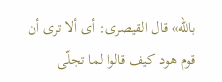باللّه» قال القيصرى: أى ألا ترى أن قوم هود كيف قالوا لما تجلّى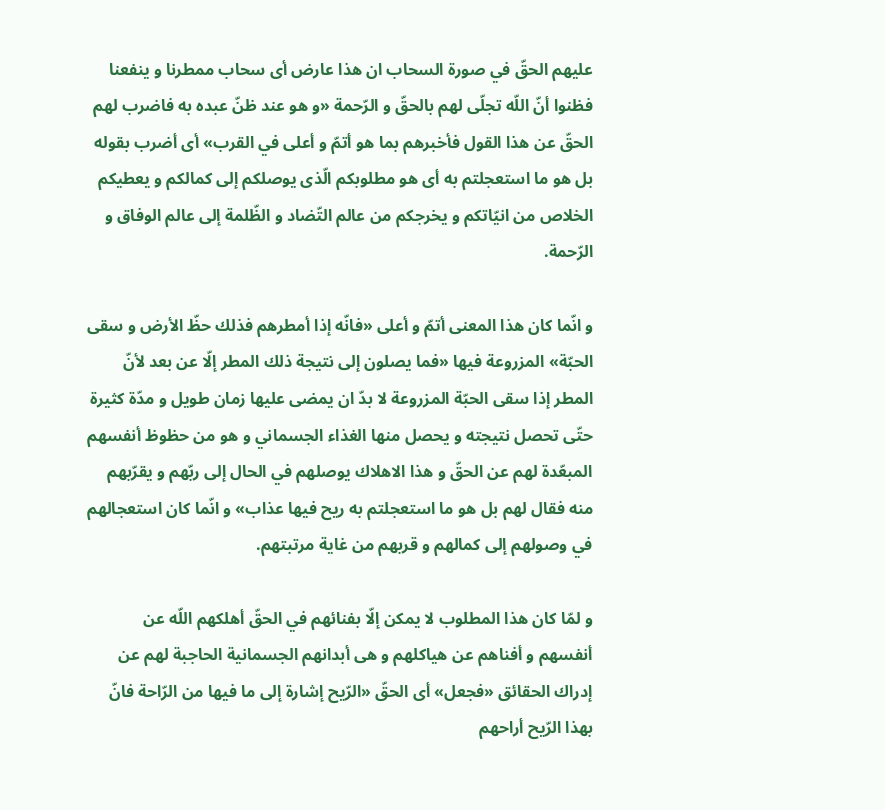عليهم الحقّ في صورة السحاب ان هذا عارض أى سحاب ممطرنا و ينفعنا فظنوا أنّ اللّه تجلّى لهم بالحقّ و الرّحمة «و هو عند ظنّ عبده به فاضرب لهم الحقّ عن هذا القول فأخبرهم بما هو أتمّ و أعلى في القرب» أى أضرب بقوله بل هو ما استعجلتم به أى هو مطلوبكم الّذى يوصلكم إلى كمالكم و يعطيكم الخلاص من انيّاتكم و يخرجكم من عالم التّضاد و الظّلمة إلى عالم الوفاق و الرّحمة.

و انّما كان هذا المعنى أتمّ و أعلى «فانّه إذا أمطرهم فذلك حظّ الأرض و سقى الحبّة» المزروعة فيها «فما يصلون إلى نتيجة ذلك المطر إلّا عن بعد لأنّ المطر إذا سقى الحبّة المزروعة لا بدّ ان يمضى عليها زمان طويل و مدّة كثيرة حتّى تحصل نتيجته و يحصل منها الغذاء الجسماني و هو من حظوظ أنفسهم المبعّدة لهم عن الحقّ و هذا الاهلاك يوصلهم في الحال إلى ربّهم و يقرّبهم منه فقال لهم بل هو ما استعجلتم به ريح فيها عذاب» و انّما كان استعجالهم في وصولهم إلى كمالهم و قربهم من غاية مرتبتهم.

و لمّا كان هذا المطلوب لا يمكن إلّا بفنائهم في الحقّ أهلكهم اللّه عن أنفسهم و أفناهم عن هياكلهم و هى أبدانهم الجسمانية الحاجبة لهم عن إدراك الحقائق «فجعل» أى الحقّ «الرّيح إشارة إلى ما فيها من الرّاحة فانّ بهذا الرّيح أراحهم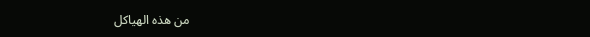من هذه الهياكل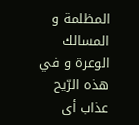المظلمة و المسالك الوعرة و في هذه الرّيح عذاب أى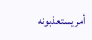أمر يستعذبونه‌